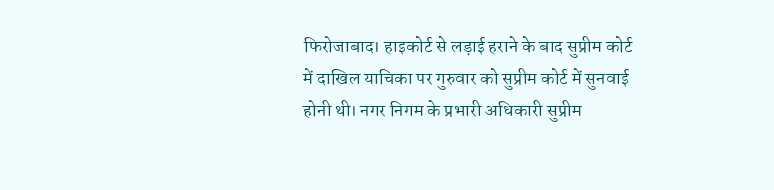फिरोजाबाद। हाइकोर्ट से लड़ाई हराने के बाद सुप्रीम कोर्ट में दाखिल याचिका पर गुरुवार को सुप्रीम कोर्ट में सुनवाई होनी थी। नगर निगम के प्रभारी अधिकारी सुप्रीम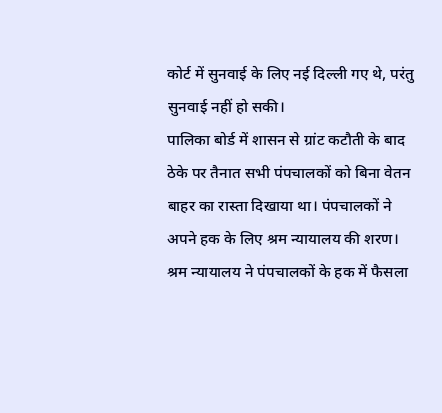कोर्ट में सुनवाई के लिए नई दिल्ली गए थे, परंतु सुनवाई नहीं हो सकी।
पालिका बोर्ड में शासन से ग्रांट कटौती के बाद ठेके पर तैनात सभी पंपचालकों को बिना वेतन बाहर का रास्ता दिखाया था। पंपचालकों ने अपने हक के लिए श्रम न्यायालय की शरण। श्रम न्यायालय ने पंपचालकों के हक में फैसला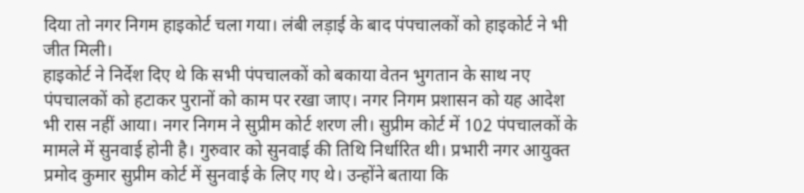दिया तो नगर निगम हाइकोर्ट चला गया। लंबी लड़ाई के बाद पंपचालकों को हाइकोर्ट ने भी जीत मिली।
हाइकोर्ट ने निर्देश दिए थे कि सभी पंपचालकों को बकाया वेतन भुगतान के साथ नए पंपचालकों को हटाकर पुरानों को काम पर रखा जाए। नगर निगम प्रशासन को यह आदेश भी रास नहीं आया। नगर निगम ने सुप्रीम कोर्ट शरण ली। सुप्रीम कोर्ट में 102 पंपचालकों के मामले में सुनवाई होनी है। गुरुवार को सुनवाई की तिथि निर्धारित थी। प्रभारी नगर आयुक्त प्रमोद कुमार सुप्रीम कोर्ट में सुनवाई के लिए गए थे। उन्होंने बताया कि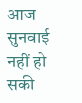आज सुनवाई नहीं हो सकी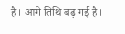है। आगे तिथि बढ़ गई है।